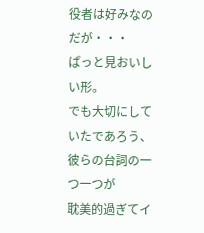役者は好みなのだが・・・
ぱっと見おいしい形。
でも大切にしていたであろう、彼らの台詞の一つ一つが
耽美的過ぎてイ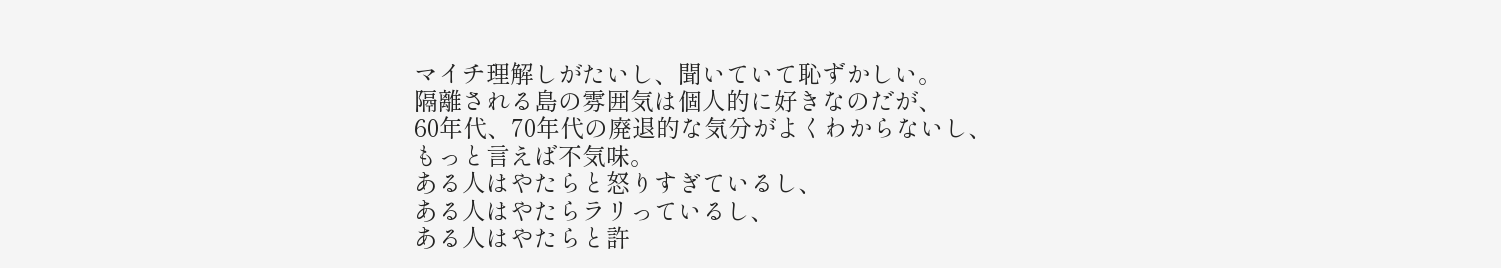マイチ理解しがたいし、聞いていて恥ずかしい。
隔離される島の雰囲気は個人的に好きなのだが、
60年代、70年代の廃退的な気分がよくわからないし、
もっと言えば不気味。
ある人はやたらと怒りすぎているし、
ある人はやたらラリっているし、
ある人はやたらと許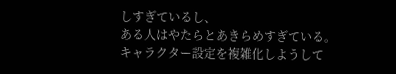しすぎているし、
ある人はやたらとあきらめすぎている。
キャラクター設定を複雑化しようして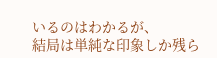いるのはわかるが、
結局は単純な印象しか残ら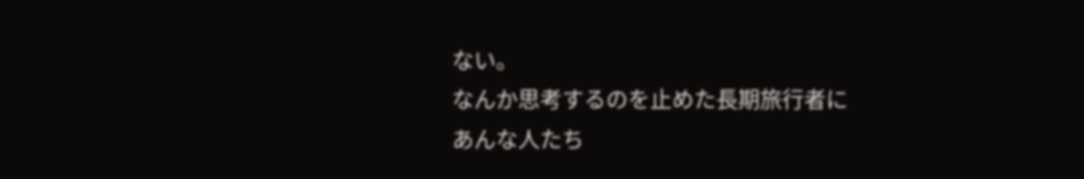ない。
なんか思考するのを止めた長期旅行者に
あんな人たち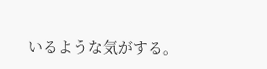いるような気がする。